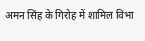अमन सिंह के गिरोह में शामिल विभा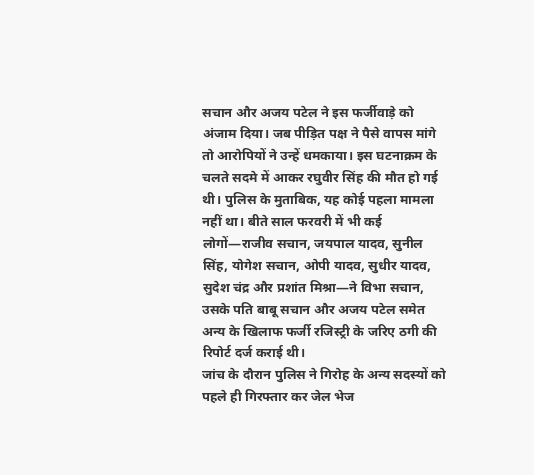सचान और अजय पटेल ने इस फर्जीवाड़े को अंजाम दिया। जब पीड़ित पक्ष ने पैसे वापस मांगे तो आरोपियों ने उन्हें धमकाया। इस घटनाक्रम के चलते सदमे में आकर रघुवीर सिंह की मौत हो गई थी। पुलिस के मुताबिक, यह कोई पहला मामला नहीं था। बीते साल फरवरी में भी कई लोगों—राजीव सचान, जयपाल यादव, सुनील सिंह, योगेश सचान, ओपी यादव, सुधीर यादव, सुदेश चंद्र और प्रशांत मिश्रा—ने विभा सचान, उसके पति बाबू सचान और अजय पटेल समेत अन्य के खिलाफ फर्जी रजिस्ट्री के जरिए ठगी की रिपोर्ट दर्ज कराई थी।
जांच के दौरान पुलिस ने गिरोह के अन्य सदस्यों को पहले ही गिरफ्तार कर जेल भेज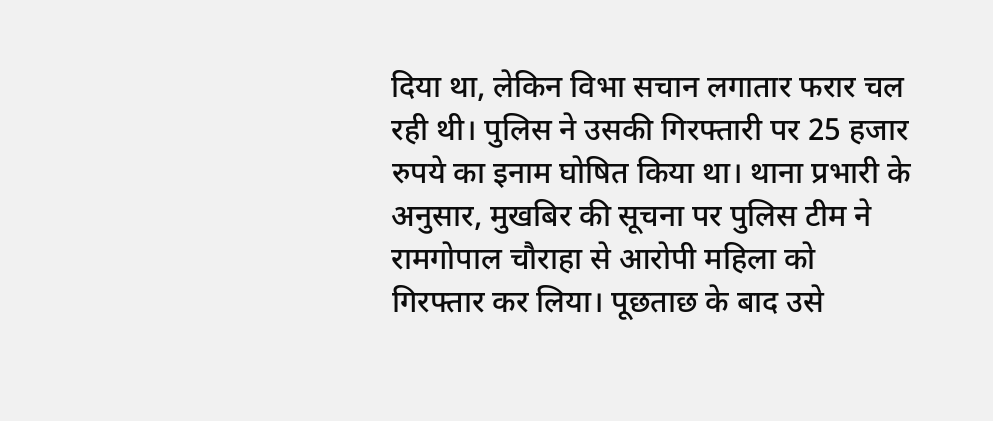दिया था, लेकिन विभा सचान लगातार फरार चल रही थी। पुलिस ने उसकी गिरफ्तारी पर 25 हजार रुपये का इनाम घोषित किया था। थाना प्रभारी के अनुसार, मुखबिर की सूचना पर पुलिस टीम ने रामगोपाल चौराहा से आरोपी महिला को गिरफ्तार कर लिया। पूछताछ के बाद उसे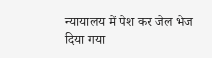न्यायालय में पेश कर जेल भेज दिया गया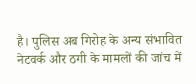है। पुलिस अब गिरोह के अन्य संभावित नेटवर्क और ठगी के मामलों की जांच में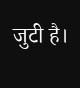जुटी है।